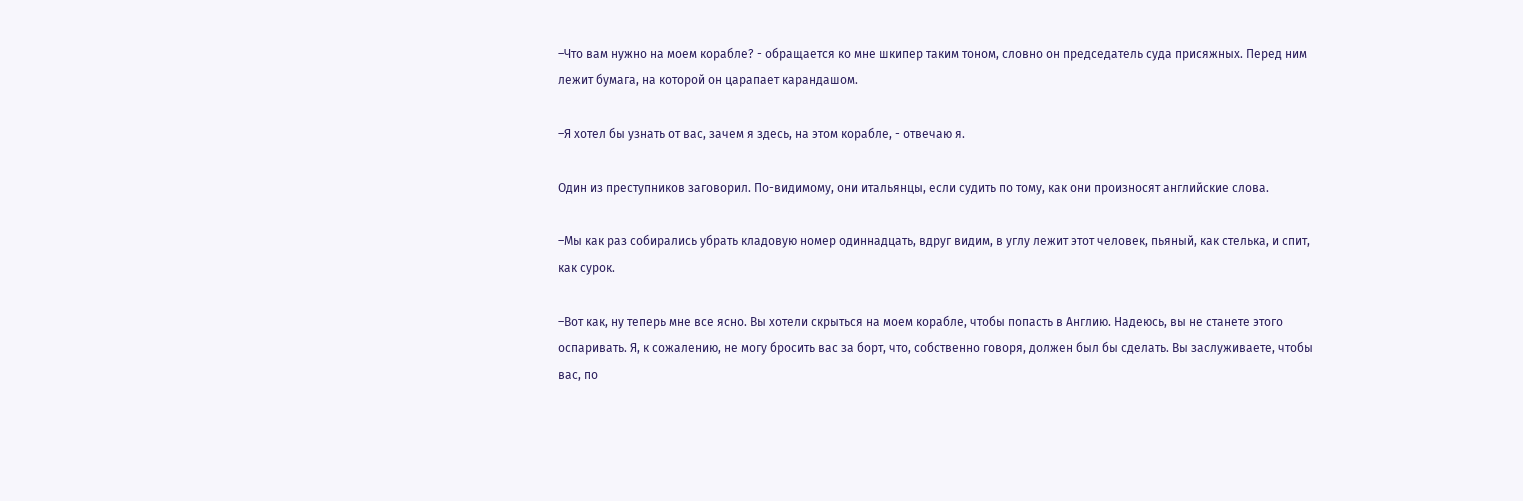–Что вам нужно на моем корабле? - обращается ко мне шкипер таким тоном, словно он председатель суда присяжных. Перед ним лежит бумага, на которой он царапает карандашом.

–Я хотел бы узнать от вас, зачем я здесь, на этом корабле, - отвечаю я.

Один из преступников заговорил. По-видимому, они итальянцы, если судить по тому, как они произносят английские слова.

–Мы как раз собирались убрать кладовую номер одиннадцать, вдруг видим, в углу лежит этот человек, пьяный, как стелька, и спит, как сурок.

–Вот как, ну теперь мне все ясно. Вы хотели скрыться на моем корабле, чтобы попасть в Англию. Надеюсь, вы не станете этого оспаривать. Я, к сожалению, не могу бросить вас за борт, что, собственно говоря, должен был бы сделать. Вы заслуживаете, чтобы вас, по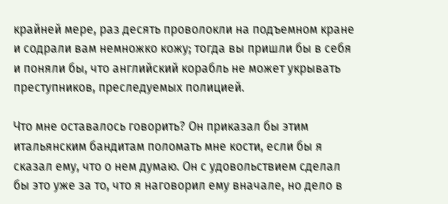крайней мере, раз десять проволокли на подъемном кране и содрали вам немножко кожу; тогда вы пришли бы в себя и поняли бы, что английский корабль не может укрывать преступников, преследуемых полицией.

Что мне оставалось говорить? Он приказал бы этим итальянским бандитам поломать мне кости, если бы я сказал ему, что о нем думаю. Он с удовольствием сделал бы это уже за то, что я наговорил ему вначале, но дело в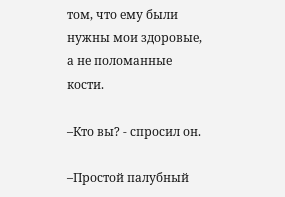том, что ему были нужны мои здоровые, а не поломанные кости.

–Кто вы? - спросил он.

–Простой палубный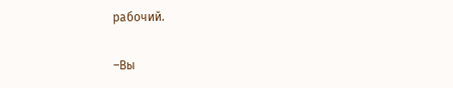рабочий.

–Вы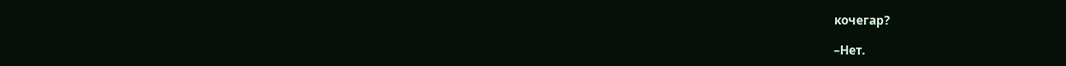кочегар?

–Нет.